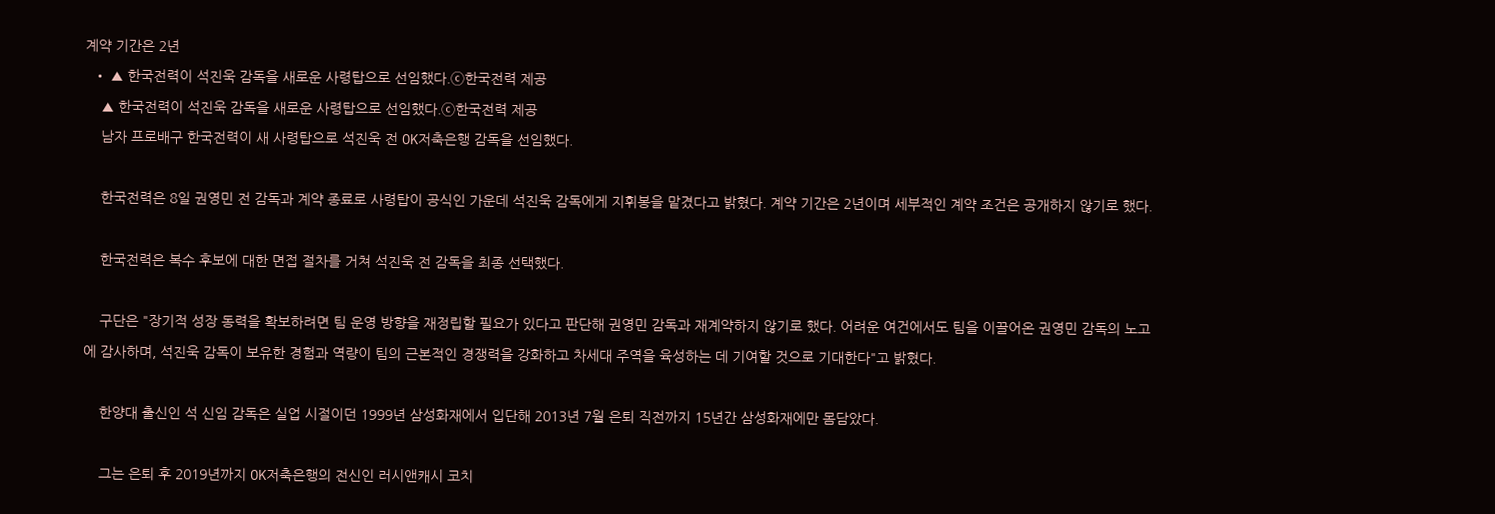계약 기간은 2년
  • ▲ 한국전력이 석진욱 감독을 새로운 사령탑으로 선임했다.ⓒ한국전력 제공
    ▲ 한국전력이 석진욱 감독을 새로운 사령탑으로 선임했다.ⓒ한국전력 제공
    남자 프로배구 한국전력이 새 사령탑으로 석진욱 전 OK저축은행 감독을 선임했다.

    한국전력은 8일 권영민 전 감독과 계약 종료로 사령탑이 공식인 가운데 석진욱 감독에게 지휘봉을 맡겼다고 밝혔다. 계약 기간은 2년이며 세부적인 계약 조건은 공개하지 않기로 했다.

    한국전력은 복수 후보에 대한 면접 절차를 거쳐 석진욱 전 감독을 최종 선택했다.

    구단은 "장기적 성장 동력을 확보하려면 팀 운영 방향을 재정립할 필요가 있다고 판단해 권영민 감독과 재계약하지 않기로 했다. 어려운 여건에서도 팀을 이끌어온 권영민 감독의 노고에 감사하며, 석진욱 감독이 보유한 경험과 역량이 팀의 근본적인 경쟁력을 강화하고 차세대 주역을 육성하는 데 기여할 것으로 기대한다"고 밝혔다.

    한양대 출신인 석 신임 감독은 실업 시절이던 1999년 삼성화재에서 입단해 2013년 7월 은퇴 직전까지 15년간 삼성화재에만 몸담았다.

    그는 은퇴 후 2019년까지 OK저축은행의 전신인 러시앤캐시 코치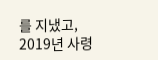를 지냈고, 2019년 사령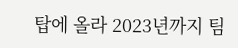탑에 올라 2023년까지 팀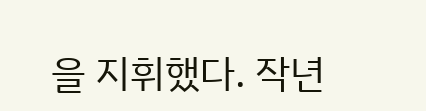을 지휘했다. 작년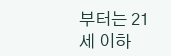부터는 21세 이하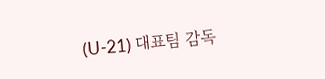(U-21) 대표팀 감독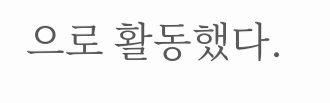으로 활동했다.